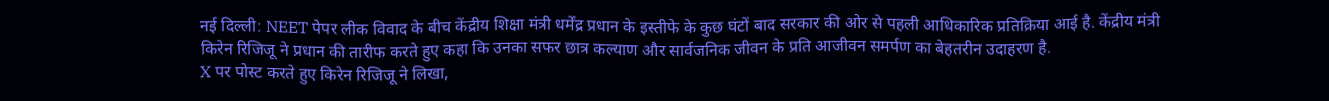नई दिल्ली: NEET पेपर लीक विवाद के बीच केंद्रीय शिक्षा मंत्री धर्मेंद्र प्रधान के इस्तीफे के कुछ घंटों बाद सरकार की ओर से पहली आधिकारिक प्रतिक्रिया आई है. केंद्रीय मंत्री किरेन रिजिजू ने प्रधान की तारीफ करते हुए कहा कि उनका सफर छात्र कल्याण और सार्वजनिक जीवन के प्रति आजीवन समर्पण का बेहतरीन उदाहरण है.
X पर पोस्ट करते हुए किरेन रिजिजू ने लिखा,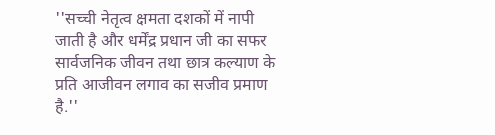''सच्ची नेतृत्व क्षमता दशकों में नापी जाती है और धर्मेंद्र प्रधान जी का सफर सार्वजनिक जीवन तथा छात्र कल्याण के प्रति आजीवन लगाव का सजीव प्रमाण है.''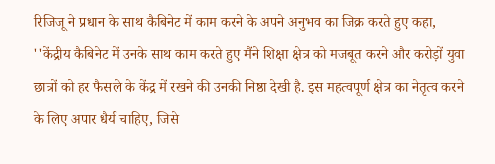रिजिजू ने प्रधान के साथ कैबिनेट में काम करने के अपने अनुभव का जिक्र करते हुए कहा, ''केंद्रीय कैबिनेट में उनके साथ काम करते हुए मैंने शिक्षा क्षेत्र को मजबूत करने और करोड़ों युवा छात्रों को हर फैसले के केंद्र में रखने की उनकी निष्ठा देखी है. इस महत्वपूर्ण क्षेत्र का नेतृत्व करने के लिए अपार धैर्य चाहिए, जिसे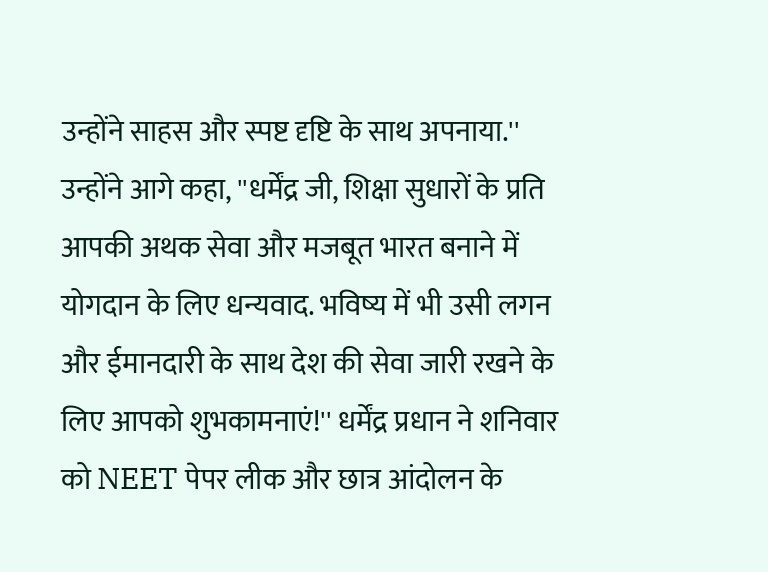उन्होंने साहस और स्पष्ट दृष्टि के साथ अपनाया.''
उन्होंने आगे कहा, ''धर्मेंद्र जी, शिक्षा सुधारों के प्रति आपकी अथक सेवा और मजबूत भारत बनाने में योगदान के लिए धन्यवाद. भविष्य में भी उसी लगन और ईमानदारी के साथ देश की सेवा जारी रखने के लिए आपको शुभकामनाएं!'' धर्मेंद्र प्रधान ने शनिवार को NEET पेपर लीक और छात्र आंदोलन के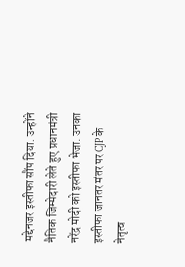मद्देनजर इस्तीफा सौंप दिया. उन्होंने नैतिक जिम्मेदारी लेते हुए प्रधानमंत्री नरेंद्र मोदी को इस्तीफा भेजा. उनका इस्तीफा जानतर मंतर पर CJP के नेतृत्व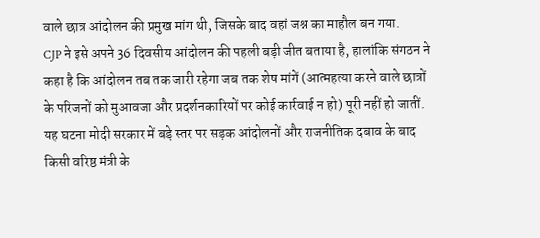वाले छात्र आंदोलन की प्रमुख मांग थी, जिसके बाद वहां जश्न का माहौल बन गया.
CJP ने इसे अपने 36 दिवसीय आंदोलन की पहली बड़ी जीत बताया है, हालांकि संगठन ने कहा है कि आंदोलन तब तक जारी रहेगा जब तक शेष मांगें (आत्महत्या करने वाले छात्रों के परिजनों को मुआवजा और प्रदर्शनकारियों पर कोई कार्रवाई न हो) पूरी नहीं हो जातीं. यह घटना मोदी सरकार में बड़े स्तर पर सड़क आंदोलनों और राजनीतिक दबाव के बाद किसी वरिष्ठ मंत्री के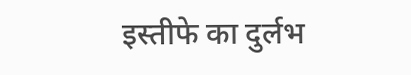इस्तीफे का दुर्लभ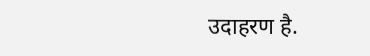उदाहरण है.